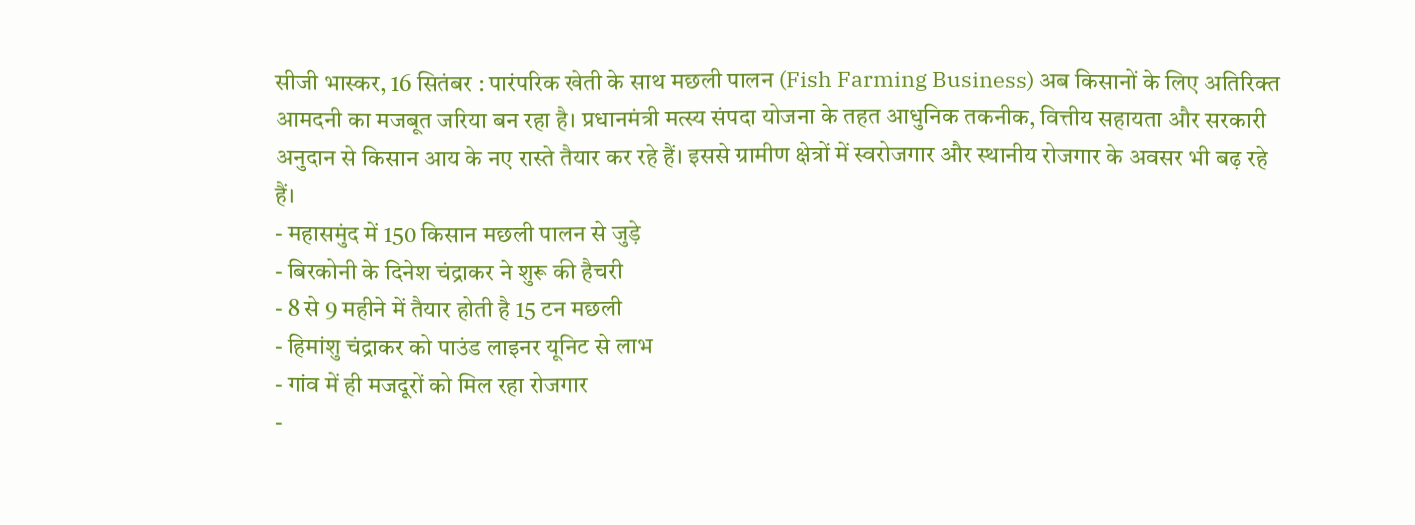सीजी भास्कर, 16 सितंबर : पारंपरिक खेती के साथ मछली पालन (Fish Farming Business) अब किसानों के लिए अतिरिक्त आमदनी का मजबूत जरिया बन रहा है। प्रधानमंत्री मत्स्य संपदा योजना के तहत आधुनिक तकनीक, वित्तीय सहायता और सरकारी अनुदान से किसान आय के नए रास्ते तैयार कर रहे हैं। इससे ग्रामीण क्षेत्रों में स्वरोजगार और स्थानीय रोजगार के अवसर भी बढ़ रहे हैं।
- महासमुंद में 150 किसान मछली पालन से जुड़े
- बिरकोनी के दिनेश चंद्राकर ने शुरू की हैचरी
- 8 से 9 महीने में तैयार होती है 15 टन मछली
- हिमांशु चंद्राकर को पाउंड लाइनर यूनिट से लाभ
- गांव में ही मजदूरों को मिल रहा रोजगार
-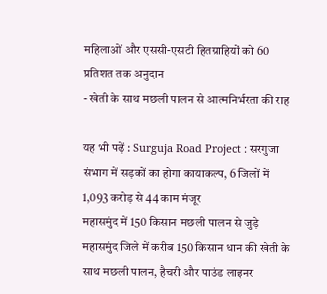महिलाओं और एससी-एसटी हितग्राहियों को 60 प्रतिशत तक अनुदान
- खेती के साथ मछली पालन से आत्मनिर्भरता की राह

यह भी पढ़ें : Surguja Road Project : सरगुजा संभाग में सड़कों का होगा कायाकल्प, 6 जिलों में 1,093 करोड़ से 44 काम मंजूर
महासमुंद में 150 किसान मछली पालन से जुड़े
महासमुंद जिले में करीब 150 किसान धान की खेती के साथ मछली पालन, हैचरी और पाउंड लाइनर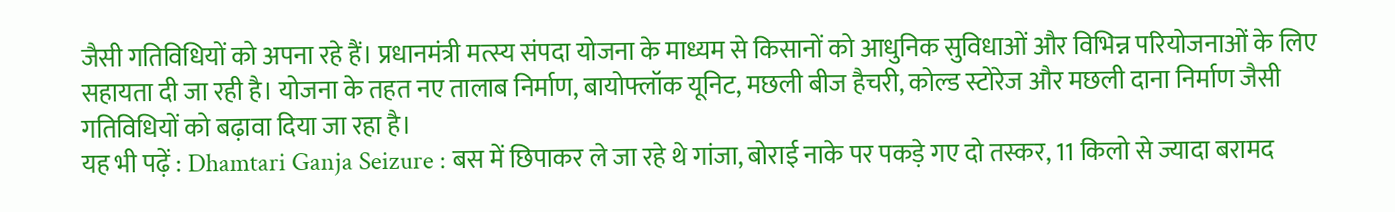जैसी गतिविधियों को अपना रहे हैं। प्रधानमंत्री मत्स्य संपदा योजना के माध्यम से किसानों को आधुनिक सुविधाओं और विभिन्न परियोजनाओं के लिए सहायता दी जा रही है। योजना के तहत नए तालाब निर्माण, बायोफ्लॉक यूनिट, मछली बीज हैचरी, कोल्ड स्टोरेज और मछली दाना निर्माण जैसी गतिविधियों को बढ़ावा दिया जा रहा है।
यह भी पढ़ें : Dhamtari Ganja Seizure : बस में छिपाकर ले जा रहे थे गांजा, बोराई नाके पर पकड़े गए दो तस्कर, 11 किलो से ज्यादा बरामद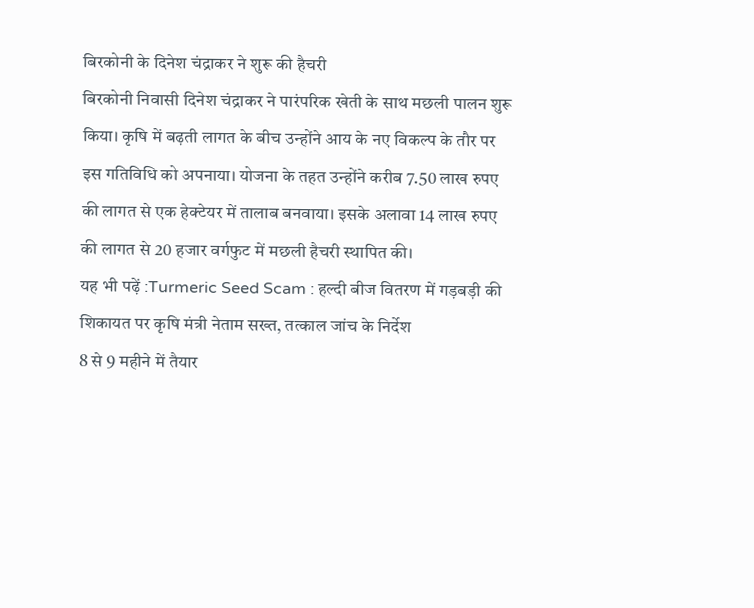बिरकोनी के दिनेश चंद्राकर ने शुरू की हैचरी
बिरकोनी निवासी दिनेश चंद्राकर ने पारंपरिक खेती के साथ मछली पालन शुरू किया। कृषि में बढ़ती लागत के बीच उन्होंने आय के नए विकल्प के तौर पर इस गतिविधि को अपनाया। योजना के तहत उन्होंने करीब 7.50 लाख रुपए की लागत से एक हेक्टेयर में तालाब बनवाया। इसके अलावा 14 लाख रुपए की लागत से 20 हजार वर्गफुट में मछली हैचरी स्थापित की।
यह भी पढ़ें :Turmeric Seed Scam : हल्दी बीज वितरण में गड़बड़ी की शिकायत पर कृषि मंत्री नेताम सख्त, तत्काल जांच के निर्देश
8 से 9 महीने में तैयार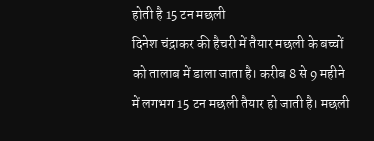होती है 15 टन मछली
दिनेश चंद्राकर की हैचरी में तैयार मछली के बच्चों को तालाब में डाला जाता है। करीब 8 से 9 महीने में लगभग 15 टन मछली तैयार हो जाती है। मछली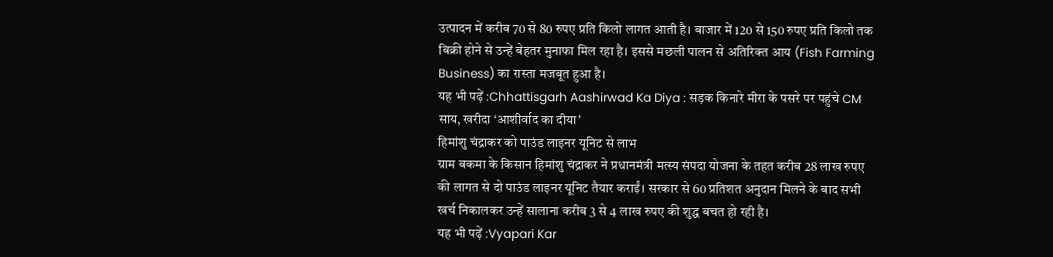उत्पादन में करीब 70 से 80 रुपए प्रति किलो लागत आती है। बाजार में 120 से 150 रुपए प्रति किलो तक बिक्री होने से उन्हें बेहतर मुनाफा मिल रहा है। इससे मछली पालन से अतिरिक्त आय (Fish Farming Business) का रास्ता मजबूत हुआ है।
यह भी पढ़ें :Chhattisgarh Aashirwad Ka Diya : सड़क किनारे मीरा के पसरे पर पहुंचे CM साय, खरीदा ‘आशीर्वाद का दीया’
हिमांशु चंद्राकर को पाउंड लाइनर यूनिट से लाभ
ग्राम बकमा के किसान हिमांशु चंद्राकर ने प्रधानमंत्री मत्स्य संपदा योजना के तहत करीब 28 लाख रुपए की लागत से दो पाउंड लाइनर यूनिट तैयार कराईं। सरकार से 60 प्रतिशत अनुदान मिलने के बाद सभी खर्च निकालकर उन्हें सालाना करीब 3 से 4 लाख रुपए की शुद्ध बचत हो रही है।
यह भी पढ़ें :Vyapari Kar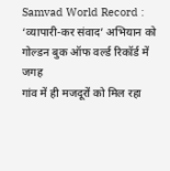Samvad World Record : ‘व्यापारी-कर संवाद’ अभियान को गोल्डन बुक ऑफ वर्ल्ड रिकॉर्ड में जगह
गांव में ही मजदूरों को मिल रहा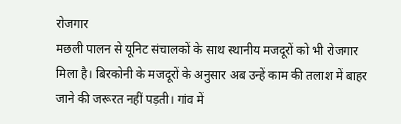रोजगार
मछली पालन से यूनिट संचालकों के साथ स्थानीय मजदूरों को भी रोजगार मिला है। बिरकोनी के मजदूरों के अनुसार अब उन्हें काम की तलाश में बाहर जाने की जरूरत नहीं पड़ती। गांव में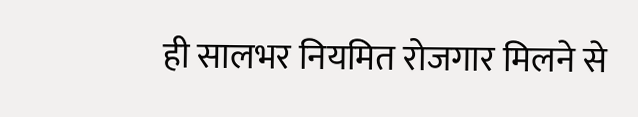ही सालभर नियमित रोजगार मिलने से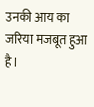उनकी आय का जरिया मजबूत हुआ है।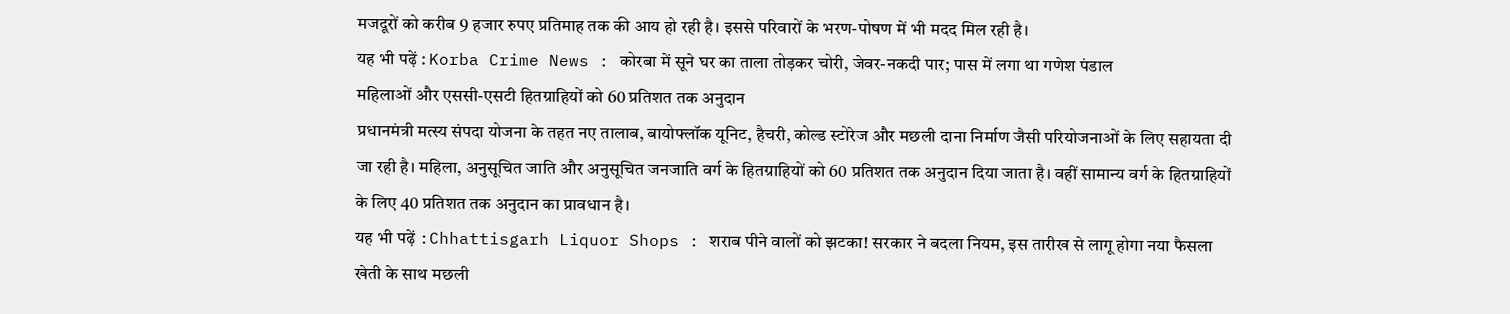मजदूरों को करीब 9 हजार रुपए प्रतिमाह तक की आय हो रही है। इससे परिवारों के भरण-पोषण में भी मदद मिल रही है।
यह भी पढ़ें : Korba Crime News : कोरबा में सूने घर का ताला तोड़कर चोरी, जेवर-नकदी पार; पास में लगा था गणेश पंडाल
महिलाओं और एससी-एसटी हितग्राहियों को 60 प्रतिशत तक अनुदान
प्रधानमंत्री मत्स्य संपदा योजना के तहत नए तालाब, बायोफ्लॉक यूनिट, हैचरी, कोल्ड स्टोरेज और मछली दाना निर्माण जैसी परियोजनाओं के लिए सहायता दी जा रही है। महिला, अनुसूचित जाति और अनुसूचित जनजाति वर्ग के हितग्राहियों को 60 प्रतिशत तक अनुदान दिया जाता है। वहीं सामान्य वर्ग के हितग्राहियों के लिए 40 प्रतिशत तक अनुदान का प्रावधान है।
यह भी पढ़ें :Chhattisgarh Liquor Shops : शराब पीने वालों को झटका! सरकार ने बदला नियम, इस तारीख से लागू होगा नया फैसला
खेती के साथ मछली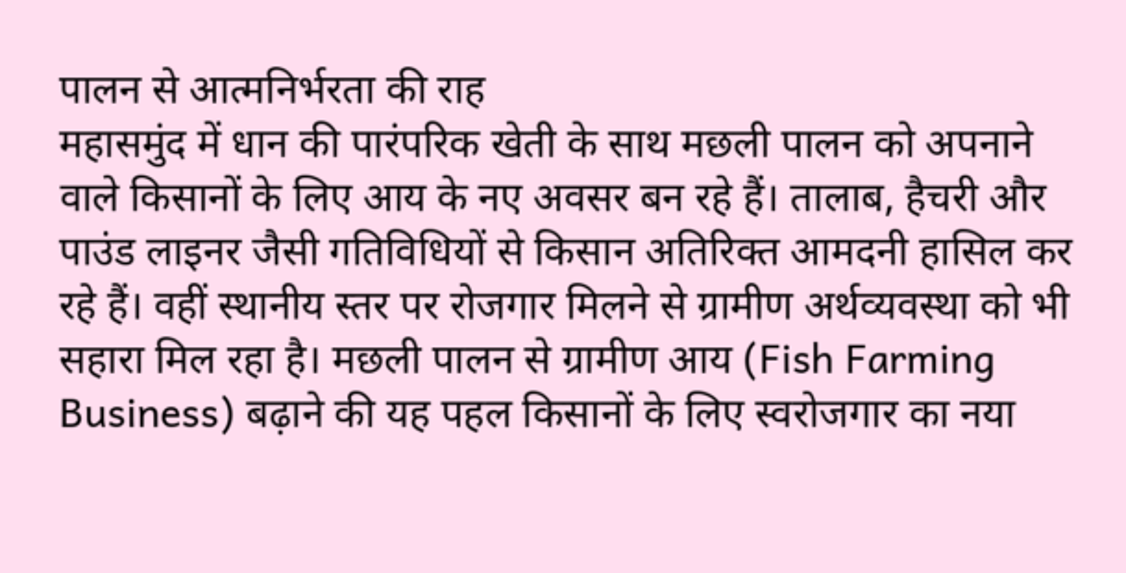पालन से आत्मनिर्भरता की राह
महासमुंद में धान की पारंपरिक खेती के साथ मछली पालन को अपनाने वाले किसानों के लिए आय के नए अवसर बन रहे हैं। तालाब, हैचरी और पाउंड लाइनर जैसी गतिविधियों से किसान अतिरिक्त आमदनी हासिल कर रहे हैं। वहीं स्थानीय स्तर पर रोजगार मिलने से ग्रामीण अर्थव्यवस्था को भी सहारा मिल रहा है। मछली पालन से ग्रामीण आय (Fish Farming Business) बढ़ाने की यह पहल किसानों के लिए स्वरोजगार का नया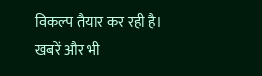विकल्प तैयार कर रही है।
खबरें और भी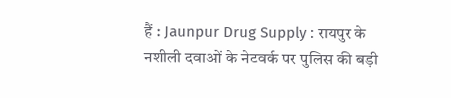हैं : Jaunpur Drug Supply : रायपुर के नशीली दवाओं के नेटवर्क पर पुलिस की बड़ी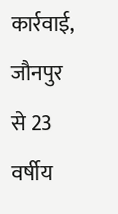कार्रवाई, जौनपुर से 23 वर्षीय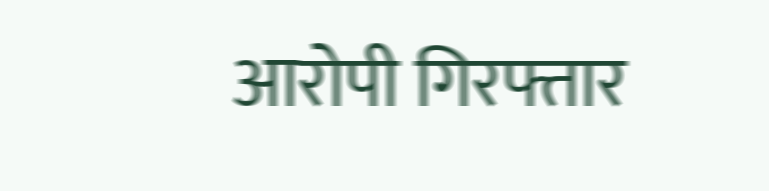आरोपी गिरफ्तार